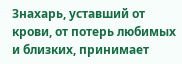Знахарь, уставший от крови, от потерь любимых и близких, принимает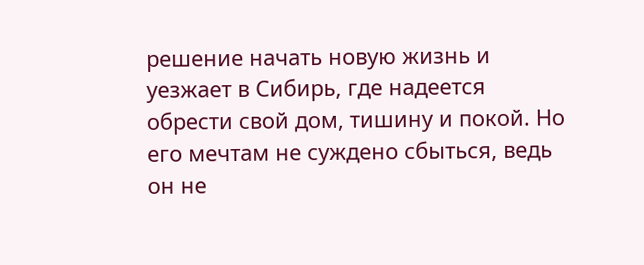решение начать новую жизнь и уезжает в Сибирь, где надеется обрести свой дом, тишину и покой. Но его мечтам не суждено сбыться, ведь он не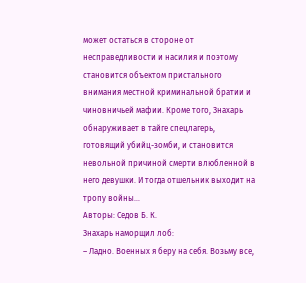может остаться в стороне от несправедливости и насилия и поэтому становится объектом пристального внимания местной криминальной братии и чиновничьей мафии. Кроме того, Знахарь обнаруживает в тайге спецлагерь, готовящий убийц-зомби, и становится невольной причиной смерти влюбленной в него девушки. И тогда отшельник выходит на тропу войны…
Авторы: Седов Б. К.
Знахарь наморщил лоб:
– Ладно. Военных я беру на себя. Возьму все,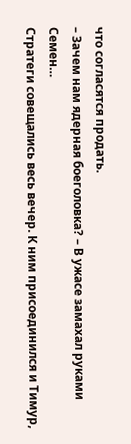что согласятся продать.
– Зачем нам ядерная боеголовка? – В ужасе замахал руками Семен…
Стратеги совещались весь вечер. К ним присоединился и Тимур,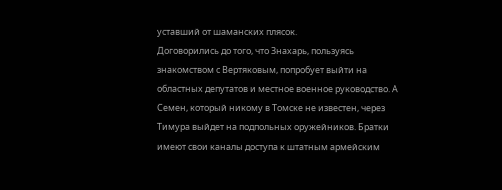уставший от шаманских плясок.
Договорились до того, что Знахарь, пользуясь знакомством с Вертяковым, попробует выйти на областных депутатов и местное военное руководство. А Семен, который никому в Томске не известен, через Тимура выйдет на подпольных оружейников. Братки имеют свои каналы доступа к штатным армейским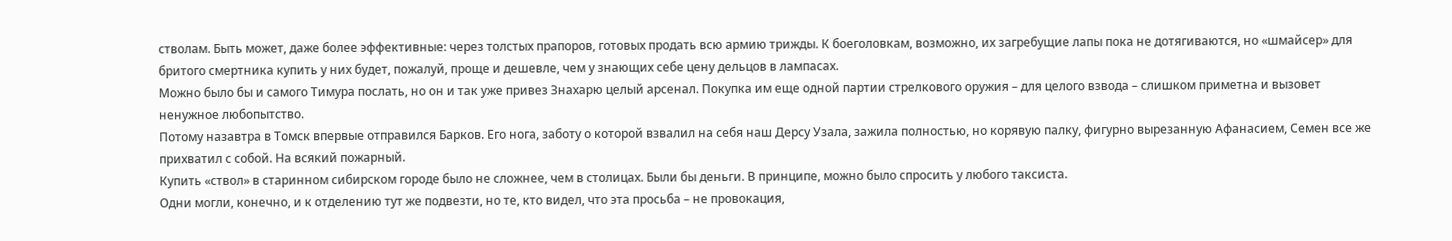стволам. Быть может, даже более эффективные: через толстых прапоров, готовых продать всю армию трижды. К боеголовкам, возможно, их загребущие лапы пока не дотягиваются, но «шмайсер» для бритого смертника купить у них будет, пожалуй, проще и дешевле, чем у знающих себе цену дельцов в лампасах.
Можно было бы и самого Тимура послать, но он и так уже привез Знахарю целый арсенал. Покупка им еще одной партии стрелкового оружия – для целого взвода – слишком приметна и вызовет ненужное любопытство.
Потому назавтра в Томск впервые отправился Барков. Его нога, заботу о которой взвалил на себя наш Дерсу Узала, зажила полностью, но корявую палку, фигурно вырезанную Афанасием, Семен все же прихватил с собой. На всякий пожарный.
Купить «ствол» в старинном сибирском городе было не сложнее, чем в столицах. Были бы деньги. В принципе, можно было спросить у любого таксиста.
Одни могли, конечно, и к отделению тут же подвезти, но те, кто видел, что эта просьба – не провокация,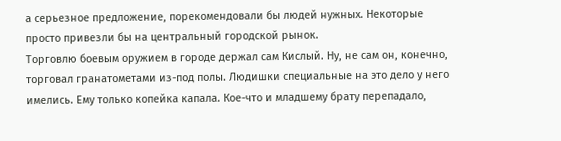а серьезное предложение, порекомендовали бы людей нужных. Некоторые просто привезли бы на центральный городской рынок.
Торговлю боевым оружием в городе держал сам Кислый. Ну, не сам он, конечно, торговал гранатометами из-под полы. Людишки специальные на это дело у него имелись. Ему только копейка капала. Кое-что и младшему брату перепадало,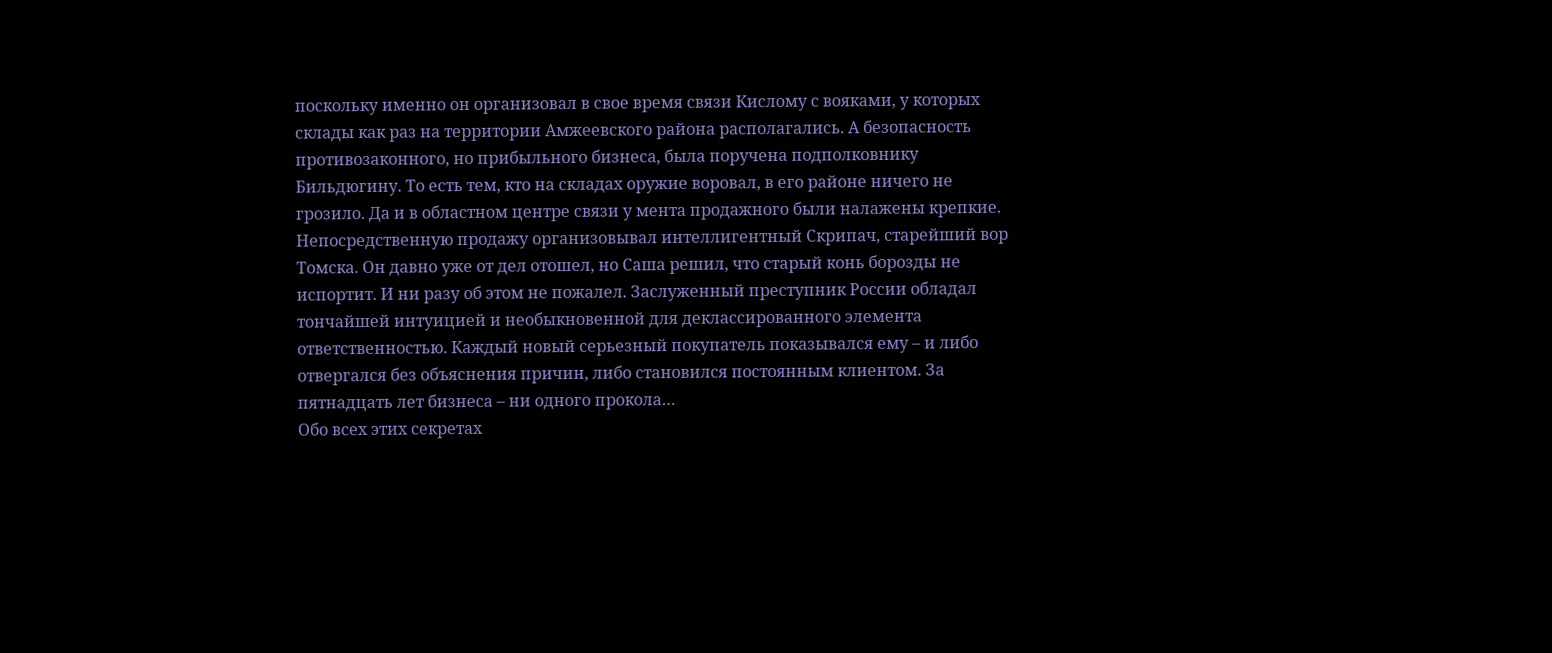поскольку именно он организовал в свое время связи Кислому с вояками, у которых склады как раз на территории Амжеевского района располагались. А безопасность противозаконного, но прибыльного бизнеса, была поручена подполковнику Бильдюгину. То есть тем, кто на складах оружие воровал, в его районе ничего не грозило. Да и в областном центре связи у мента продажного были налажены крепкие.
Непосредственную продажу организовывал интеллигентный Скрипач, старейший вор Томска. Он давно уже от дел отошел, но Саша решил, что старый конь борозды не испортит. И ни разу об этом не пожалел. Заслуженный преступник России обладал тончайшей интуицией и необыкновенной для деклассированного элемента ответственностью. Каждый новый серьезный покупатель показывался ему – и либо отвергался без объяснения причин, либо становился постоянным клиентом. За пятнадцать лет бизнеса – ни одного прокола…
Обо всех этих секретах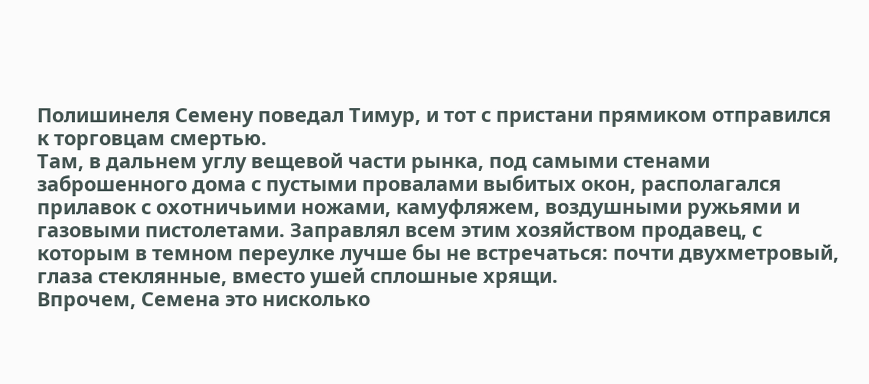Полишинеля Семену поведал Тимур, и тот с пристани прямиком отправился к торговцам смертью.
Там, в дальнем углу вещевой части рынка, под самыми стенами заброшенного дома с пустыми провалами выбитых окон, располагался прилавок с охотничьими ножами, камуфляжем, воздушными ружьями и газовыми пистолетами. Заправлял всем этим хозяйством продавец, с которым в темном переулке лучше бы не встречаться: почти двухметровый, глаза стеклянные, вместо ушей сплошные хрящи.
Впрочем, Семена это нисколько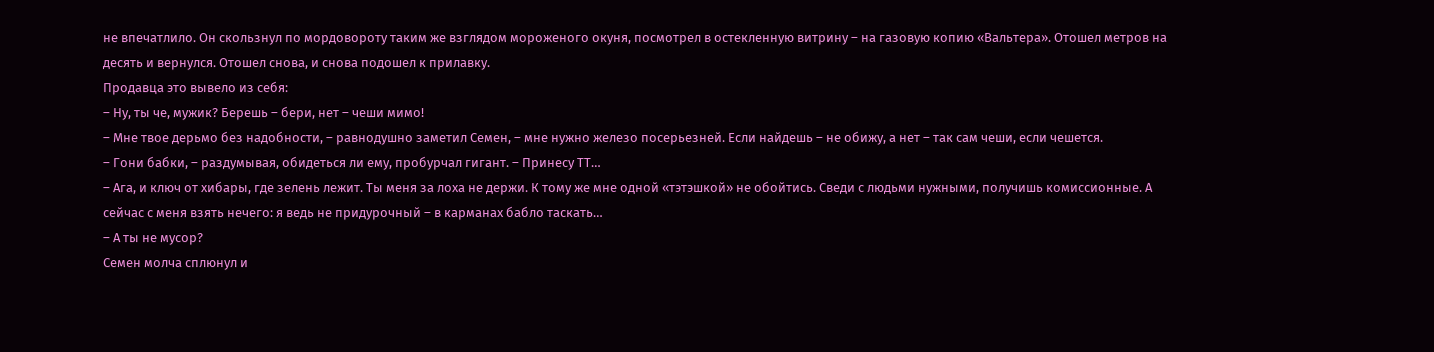не впечатлило. Он скользнул по мордовороту таким же взглядом мороженого окуня, посмотрел в остекленную витрину – на газовую копию «Вальтера». Отошел метров на десять и вернулся. Отошел снова, и снова подошел к прилавку.
Продавца это вывело из себя:
– Ну, ты че, мужик? Берешь – бери, нет – чеши мимо!
– Мне твое дерьмо без надобности, – равнодушно заметил Семен, – мне нужно железо посерьезней. Если найдешь – не обижу, а нет – так сам чеши, если чешется.
– Гони бабки, – раздумывая, обидеться ли ему, пробурчал гигант. – Принесу ТТ…
– Ага, и ключ от хибары, где зелень лежит. Ты меня за лоха не держи. К тому же мне одной «тэтэшкой» не обойтись. Сведи с людьми нужными, получишь комиссионные. А сейчас с меня взять нечего: я ведь не придурочный – в карманах бабло таскать…
– А ты не мусор?
Семен молча сплюнул и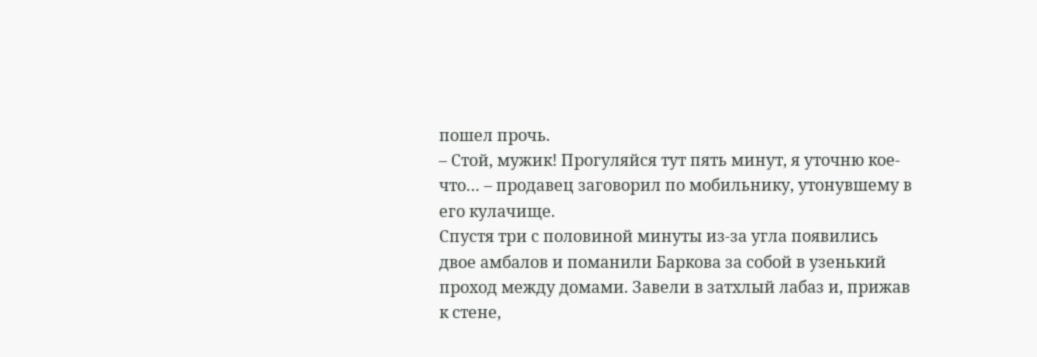пошел прочь.
– Стой, мужик! Прогуляйся тут пять минут, я уточню кое-что… – продавец заговорил по мобильнику, утонувшему в его кулачище.
Спустя три с половиной минуты из-за угла появились двое амбалов и поманили Баркова за собой в узенький проход между домами. Завели в затхлый лабаз и, прижав к стене,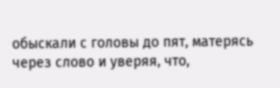обыскали с головы до пят, матерясь через слово и уверяя, что,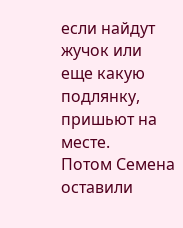если найдут жучок или еще какую подлянку, пришьют на месте.
Потом Семена оставили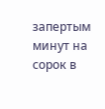запертым минут на сорок в